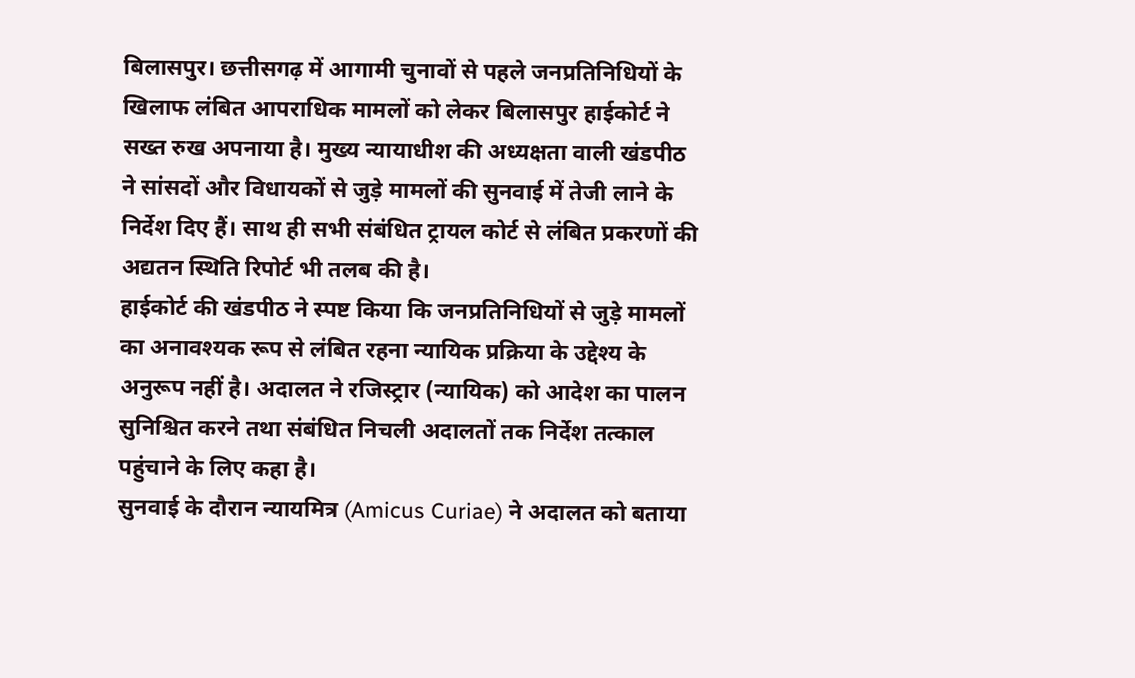बिलासपुर। छत्तीसगढ़ में आगामी चुनावों से पहले जनप्रतिनिधियों के खिलाफ लंबित आपराधिक मामलों को लेकर बिलासपुर हाईकोर्ट ने सख्त रुख अपनाया है। मुख्य न्यायाधीश की अध्यक्षता वाली खंडपीठ ने सांसदों और विधायकों से जुड़े मामलों की सुनवाई में तेजी लाने के निर्देश दिए हैं। साथ ही सभी संबंधित ट्रायल कोर्ट से लंबित प्रकरणों की अद्यतन स्थिति रिपोर्ट भी तलब की है।
हाईकोर्ट की खंडपीठ ने स्पष्ट किया कि जनप्रतिनिधियों से जुड़े मामलों का अनावश्यक रूप से लंबित रहना न्यायिक प्रक्रिया के उद्देश्य के अनुरूप नहीं है। अदालत ने रजिस्ट्रार (न्यायिक) को आदेश का पालन सुनिश्चित करने तथा संबंधित निचली अदालतों तक निर्देश तत्काल पहुंचाने के लिए कहा है।
सुनवाई के दौरान न्यायमित्र (Amicus Curiae) ने अदालत को बताया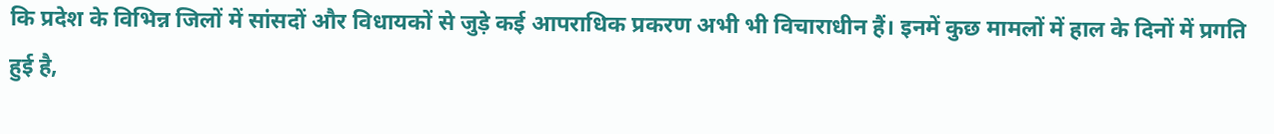कि प्रदेश के विभिन्न जिलों में सांसदों और विधायकों से जुड़े कई आपराधिक प्रकरण अभी भी विचाराधीन हैं। इनमें कुछ मामलों में हाल के दिनों में प्रगति हुई है,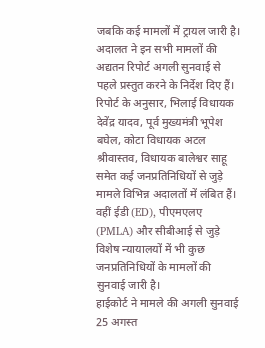जबकि कई मामलों में ट्रायल जारी है। अदालत ने इन सभी मामलों की अद्यतन रिपोर्ट अगली सुनवाई से पहले प्रस्तुत करने के निर्देश दिए हैं।
रिपोर्ट के अनुसार, भिलाई विधायक देवेंद्र यादव, पूर्व मुख्यमंत्री भूपेश बघेल, कोटा विधायक अटल श्रीवास्तव, विधायक बालेश्वर साहू समेत कई जनप्रतिनिधियों से जुड़े मामले विभिन्न अदालतों में लंबित हैं। वहीं ईडी (ED), पीएमएलए (PMLA) और सीबीआई से जुड़े विशेष न्यायालयों में भी कुछ जनप्रतिनिधियों के मामलों की सुनवाई जारी है।
हाईकोर्ट ने मामले की अगली सुनवाई 25 अगस्त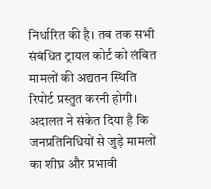निर्धारित की है। तब तक सभी संबंधित ट्रायल कोर्ट को लंबित मामलों की अद्यतन स्थिति रिपोर्ट प्रस्तुत करनी होगी। अदालत ने संकेत दिया है कि जनप्रतिनिधियों से जुड़े मामलों का शीघ्र और प्रभावी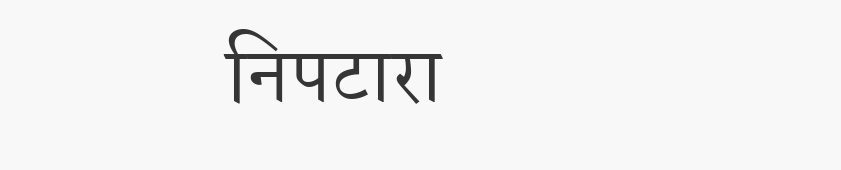निपटारा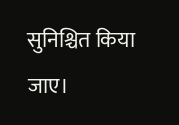सुनिश्चित किया जाए।